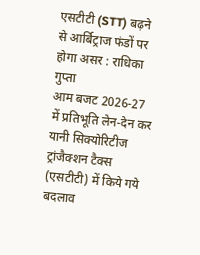एसटीटी (STT) बढ़ने से आर्बिट्राज फंडों पर होगा असर : राधिका गुप्ता
आम बजट 2026-27 में प्रतिभूति लेन-देन कर यानी सिक्योरिटीज ट्रांजैक्शन टैक्स (एसटीटी) में किये गये बदलाव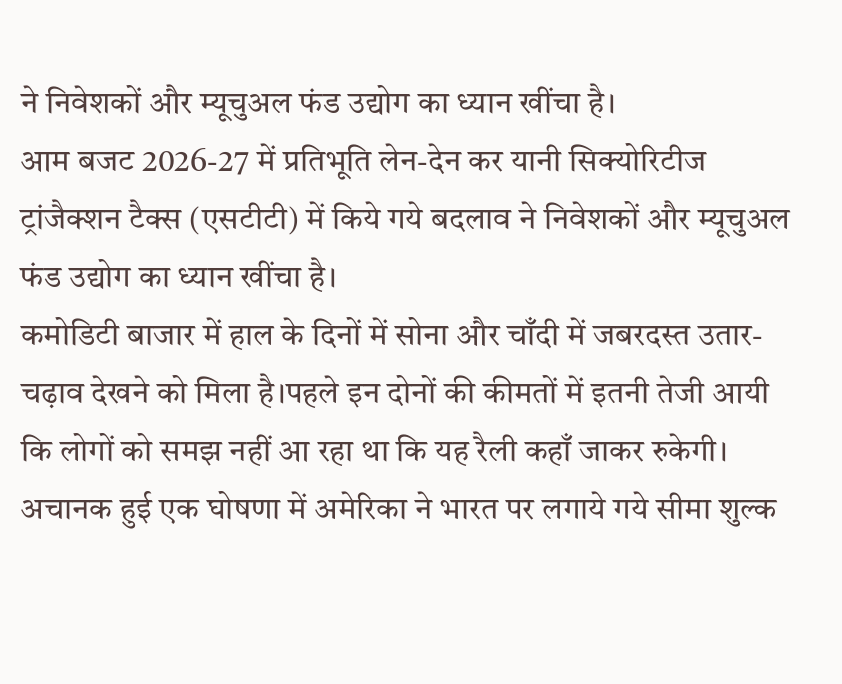ने निवेशकों और म्यूचुअल फंड उद्योग का ध्यान खींचा है।
आम बजट 2026-27 में प्रतिभूति लेन-देन कर यानी सिक्योरिटीज ट्रांजैक्शन टैक्स (एसटीटी) में किये गये बदलाव ने निवेशकों और म्यूचुअल फंड उद्योग का ध्यान खींचा है।
कमोडिटी बाजार में हाल के दिनों में सोना और चाँदी में जबरदस्त उतार-चढ़ाव देखने को मिला है।पहले इन दोनों की कीमतों में इतनी तेजी आयी कि लोगों को समझ नहीं आ रहा था कि यह रैली कहाँ जाकर रुकेगी।
अचानक हुई एक घोषणा में अमेरिका ने भारत पर लगाये गये सीमा शुल्क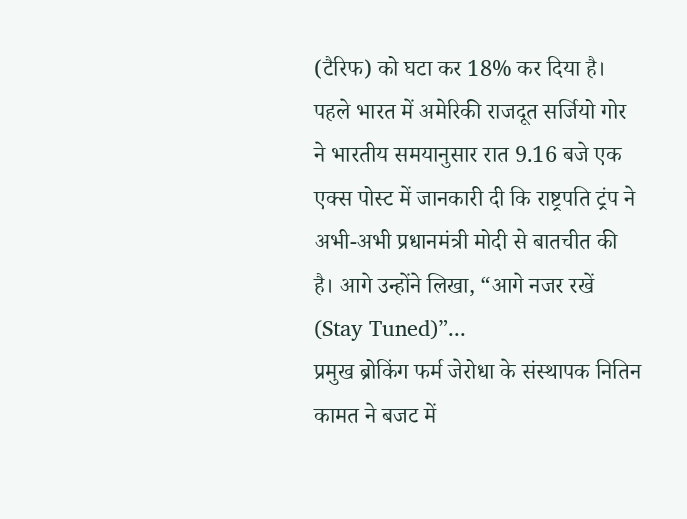(टैरिफ) को घटा कर 18% कर दिया है। पहले भारत में अमेरिकी राजदूत सर्जियो गोर ने भारतीय समयानुसार रात 9.16 बजे एक एक्स पोस्ट में जानकारी दी कि राष्ट्रपति ट्रंप ने अभी-अभी प्रधानमंत्री मोदी से बातचीत की है। आगे उन्होंने लिखा, “आगे नजर रखें (Stay Tuned)”...
प्रमुख ब्रोकिंग फर्म जेरोधा के संस्थापक नितिन कामत ने बजट में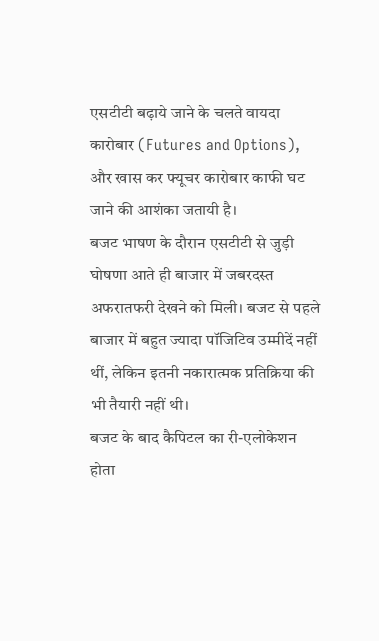एसटीटी बढ़ाये जाने के चलते वायदा कारोबार (Futures and Options), और खास कर फ्यूचर कारोबार काफी घट जाने की आशंका जतायी है।
बजट भाषण के दौरान एसटीटी से जुड़ी घोषणा आते ही बाजार में जबरदस्त अफरातफरी देखने को मिली। बजट से पहले बाजार में बहुत ज्यादा पॉजिटिव उम्मीदें नहीं थीं, लेकिन इतनी नकारात्मक प्रतिक्रिया की भी तैयारी नहीं थी।
बजट के बाद कैपिटल का री-एलोकेशन होता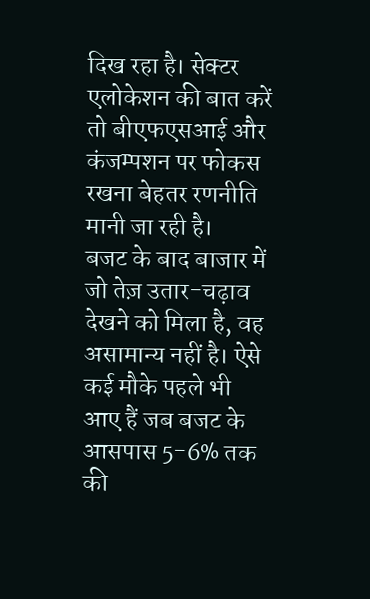दिख रहा है। सेक्टर एलोकेशन की बात करें तो बीएफएसआई और कंजम्पशन पर फोकस रखना बेहतर रणनीति मानी जा रही है।
बजट के बाद बाजार में जो तेज़ उतार-चढ़ाव देखने को मिला है, वह असामान्य नहीं है। ऐसे कई मौके पहले भी आए हैं जब बजट के आसपास 5-6% तक की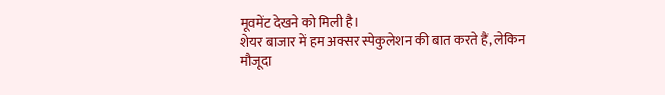मूवमेंट देखने को मिली है।
शेयर बाजार में हम अक्सर स्पेकुलेशन की बात करते हैं, लेकिन मौजूदा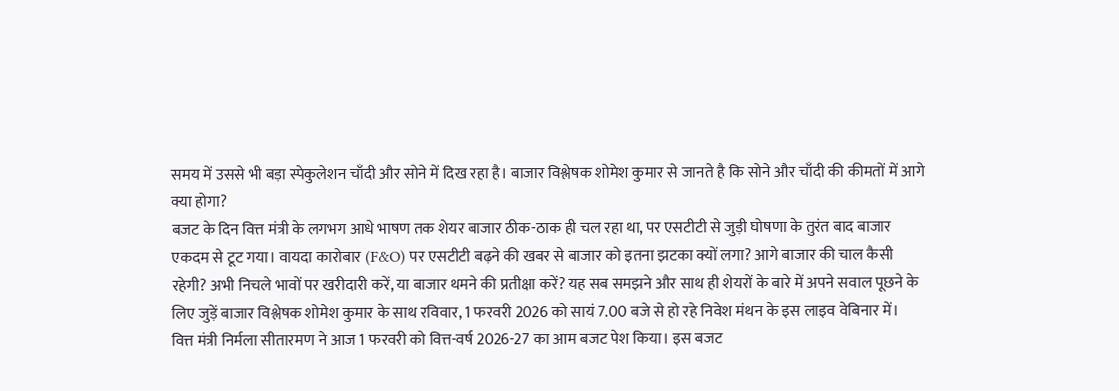समय में उससे भी बड़ा स्पेकुलेशन चाँदी और सोने में दिख रहा है। बाजार विश्लेषक शोमेश कुमार से जानते है कि सोने और चाँदी की कीमतों में आगे क्या होगा?
बजट के दिन वित्त मंत्री के लगभग आधे भाषण तक शेयर बाजार ठीक-ठाक ही चल रहा था, पर एसटीटी से जुड़ी घोषणा के तुरंत बाद बाजार एकदम से टूट गया। वायदा कारोबार (F&O) पर एसटीटी बढ़ने की खबर से बाजार को इतना झटका क्यों लगा? आगे बाजार की चाल कैसी रहेगी? अभी निचले भावों पर खरीदारी करें, या बाजार थमने की प्रतीक्षा करें? यह सब समझने और साथ ही शेयरों के बारे में अपने सवाल पूछने के लिए जुड़ें बाजार विश्लेषक शोमेश कुमार के साथ रविवार, 1 फरवरी 2026 को सायं 7.00 बजे से हो रहे निवेश मंथन के इस लाइव वेबिनार में।
वित्त मंत्री निर्मला सीतारमण ने आज 1 फरवरी को वित्त-वर्ष 2026-27 का आम बजट पेश किया। इस बजट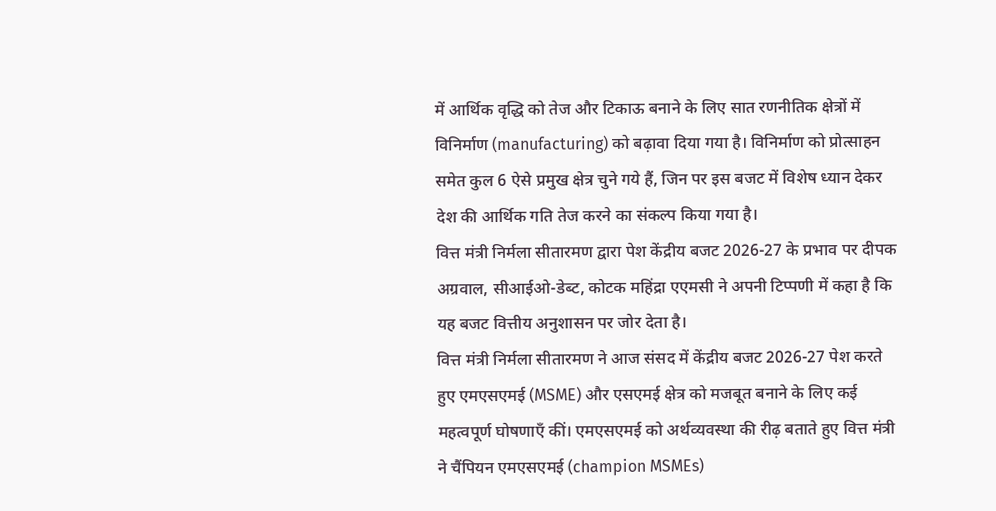में आर्थिक वृद्धि को तेज और टिकाऊ बनाने के लिए सात रणनीतिक क्षेत्रों में विनिर्माण (manufacturing) को बढ़ावा दिया गया है। विनिर्माण को प्रोत्साहन समेत कुल 6 ऐसे प्रमुख क्षेत्र चुने गये हैं, जिन पर इस बजट में विशेष ध्यान देकर देश की आर्थिक गति तेज करने का संकल्प किया गया है।
वित्त मंत्री निर्मला सीतारमण द्वारा पेश केंद्रीय बजट 2026-27 के प्रभाव पर दीपक अग्रवाल, सीआईओ-डेब्ट, कोटक महिंद्रा एएमसी ने अपनी टिप्पणी में कहा है कि यह बजट वित्तीय अनुशासन पर जोर देता है।
वित्त मंत्री निर्मला सीतारमण ने आज संसद में केंद्रीय बजट 2026-27 पेश करते हुए एमएसएमई (MSME) और एसएमई क्षेत्र को मजबूत बनाने के लिए कई महत्वपूर्ण घोषणाएँ कीं। एमएसएमई को अर्थव्यवस्था की रीढ़ बताते हुए वित्त मंत्री ने चैंपियन एमएसएमई (champion MSMEs)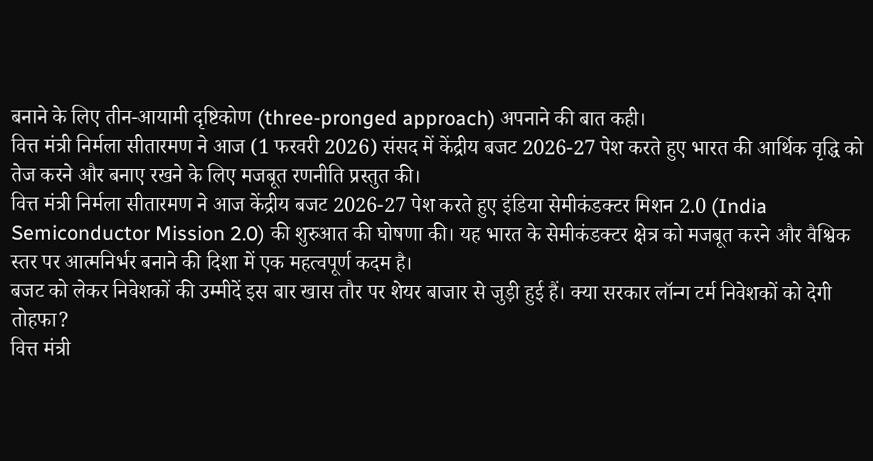बनाने के लिए तीन-आयामी दृष्टिकोण (three-pronged approach) अपनाने की बात कही।
वित्त मंत्री निर्मला सीतारमण ने आज (1 फरवरी 2026) संसद में केंद्रीय बजट 2026-27 पेश करते हुए भारत की आर्थिक वृद्धि को तेज करने और बनाए रखने के लिए मजबूत रणनीति प्रस्तुत की।
वित्त मंत्री निर्मला सीतारमण ने आज केंद्रीय बजट 2026-27 पेश करते हुए इंडिया सेमीकंडक्टर मिशन 2.0 (India Semiconductor Mission 2.0) की शुरुआत की घोषणा की। यह भारत के सेमीकंडक्टर क्षेत्र को मजबूत करने और वैश्विक स्तर पर आत्मनिर्भर बनाने की दिशा में एक महत्वपूर्ण कदम है।
बजट को लेकर निवेशकों की उम्मीदें इस बार खास तौर पर शेयर बाजार से जुड़ी हुई हैं। क्या सरकार लॉन्ग टर्म निवेशकों को देगी तोहफा?
वित्त मंत्री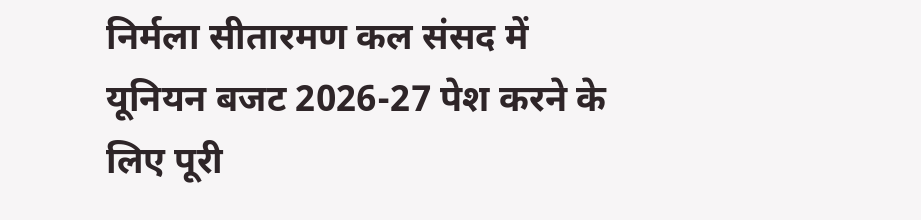निर्मला सीतारमण कल संसद में यूनियन बजट 2026-27 पेश करने के लिए पूरी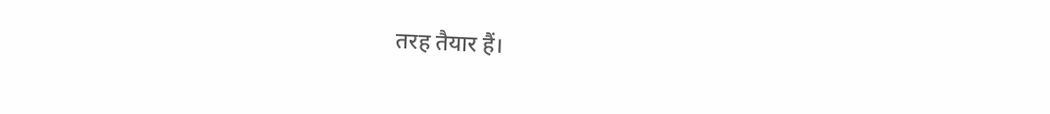तरह तैयार हैं।